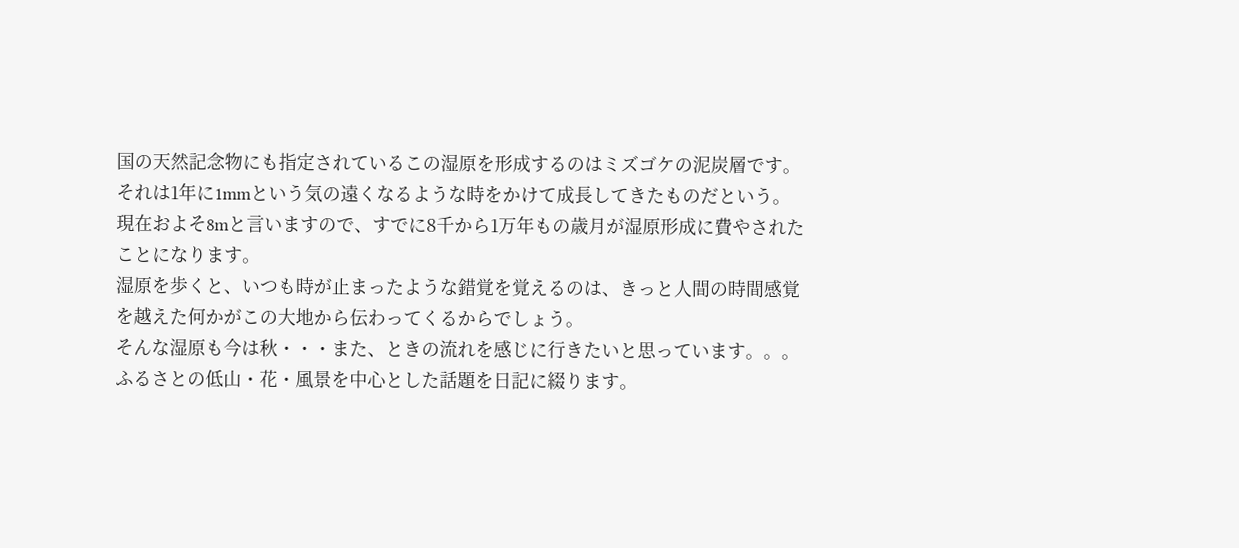国の天然記念物にも指定されているこの湿原を形成するのはミズゴケの泥炭層です。
それは1年に1mmという気の遠くなるような時をかけて成長してきたものだという。
現在およそ8mと言いますので、すでに8千から1万年もの歳月が湿原形成に費やされたことになります。
湿原を歩くと、いつも時が止まったような錯覚を覚えるのは、きっと人間の時間感覚を越えた何かがこの大地から伝わってくるからでしょう。
そんな湿原も今は秋・・・また、ときの流れを感じに行きたいと思っています。。。
ふるさとの低山・花・風景を中心とした話題を日記に綴ります。